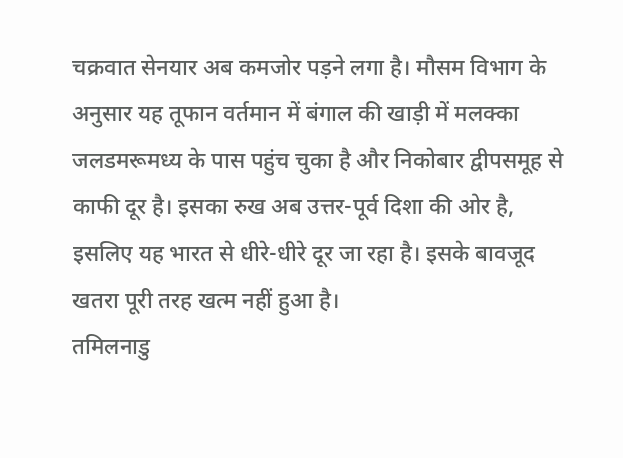चक्रवात सेनयार अब कमजोर पड़ने लगा है। मौसम विभाग के अनुसार यह तूफान वर्तमान में बंगाल की खाड़ी में मलक्का जलडमरूमध्य के पास पहुंच चुका है और निकोबार द्वीपसमूह से काफी दूर है। इसका रुख अब उत्तर-पूर्व दिशा की ओर है, इसलिए यह भारत से धीरे-धीरे दूर जा रहा है। इसके बावजूद खतरा पूरी तरह खत्म नहीं हुआ है।
तमिलनाडु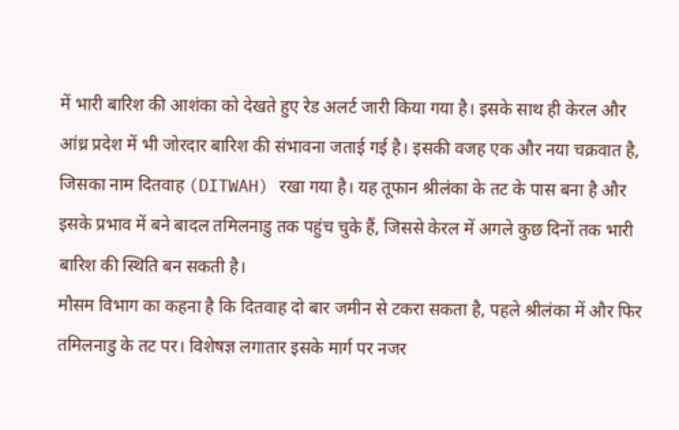में भारी बारिश की आशंका को देखते हुए रेड अलर्ट जारी किया गया है। इसके साथ ही केरल और आंध्र प्रदेश में भी जोरदार बारिश की संभावना जताई गई है। इसकी वजह एक और नया चक्रवात है, जिसका नाम दितवाह (DITWAH) रखा गया है। यह तूफान श्रीलंका के तट के पास बना है और इसके प्रभाव में बने बादल तमिलनाडु तक पहुंच चुके हैं, जिससे केरल में अगले कुछ दिनों तक भारी बारिश की स्थिति बन सकती है।
मौसम विभाग का कहना है कि दितवाह दो बार जमीन से टकरा सकता है, पहले श्रीलंका में और फिर तमिलनाडु के तट पर। विशेषज्ञ लगातार इसके मार्ग पर नजर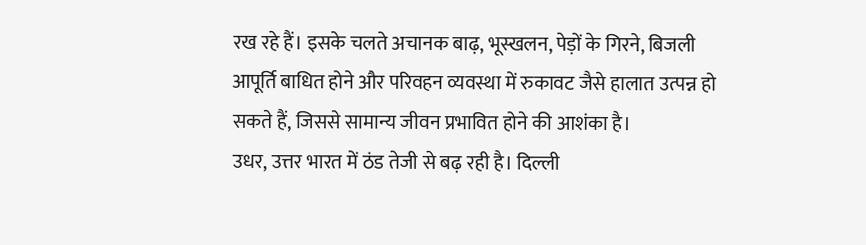रख रहे हैं। इसके चलते अचानक बाढ़, भूस्खलन, पेड़ों के गिरने, बिजली आपूर्ति बाधित होने और परिवहन व्यवस्था में रुकावट जैसे हालात उत्पन्न हो सकते हैं, जिससे सामान्य जीवन प्रभावित होने की आशंका है।
उधर, उत्तर भारत में ठंड तेजी से बढ़ रही है। दिल्ली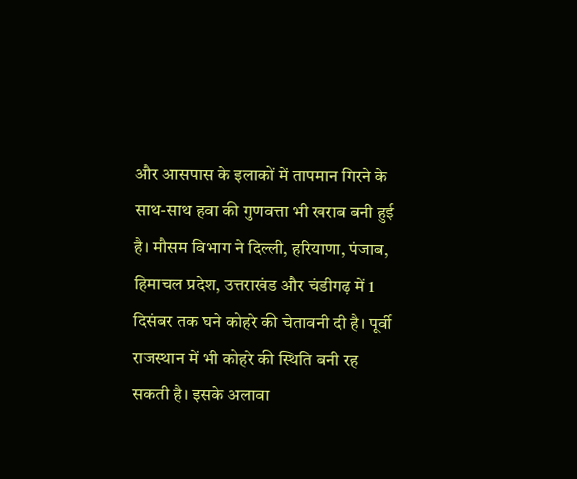और आसपास के इलाकों में तापमान गिरने के साथ-साथ हवा की गुणवत्ता भी खराब बनी हुई है। मौसम विभाग ने दिल्ली, हरियाणा, पंजाब, हिमाचल प्रदेश, उत्तराखंड और चंडीगढ़ में 1 दिसंबर तक घने कोहरे की चेतावनी दी है। पूर्वी राजस्थान में भी कोहरे की स्थिति बनी रह सकती है। इसके अलावा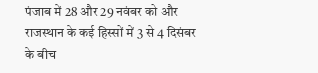पंजाब में 28 और 29 नवंबर को और राजस्थान के कई हिस्सों में 3 से 4 दिसंबर के बीच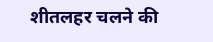शीतलहर चलने की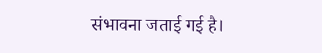संभावना जताई गई है।